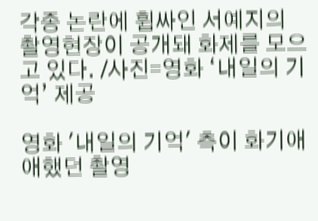각종 논란에 휩싸인 서예지의 촬영현장이 공개돼 화제를 모으고 있다. /사진=영화 ‘내일의 기억’ 제공

영화 '내일의 기억' 측이 화기애애했던 촬영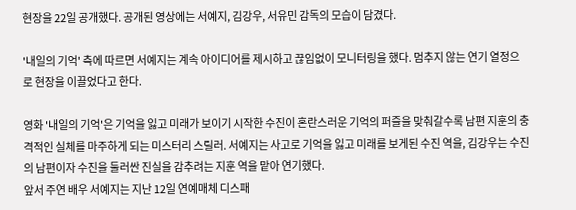현장을 22일 공개했다. 공개된 영상에는 서예지, 김강우, 서유민 감독의 모습이 담겼다.

'내일의 기억' 측에 따르면 서예지는 계속 아이디어를 제시하고 끊임없이 모니터링을 했다. 멈추지 않는 연기 열정으로 현장을 이끌었다고 한다.

영화 '내일의 기억'은 기억을 잃고 미래가 보이기 시작한 수진이 혼란스러운 기억의 퍼즐을 맞춰갈수록 남편 지훈의 충격적인 실체를 마주하게 되는 미스터리 스릴러. 서예지는 사고로 기억을 잃고 미래를 보게된 수진 역을, 김강우는 수진의 남편이자 수진을 둘러싼 진실을 감추려는 지훈 역을 맡아 연기했다.
앞서 주연 배우 서예지는 지난 12일 연예매체 디스패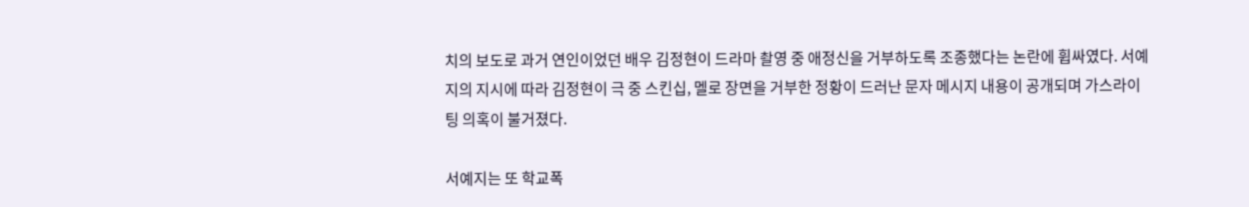치의 보도로 과거 연인이었던 배우 김정현이 드라마 촬영 중 애정신을 거부하도록 조종했다는 논란에 휩싸였다. 서예지의 지시에 따라 김정현이 극 중 스킨십, 멜로 장면을 거부한 정황이 드러난 문자 메시지 내용이 공개되며 가스라이팅 의혹이 불거졌다.

서예지는 또 학교폭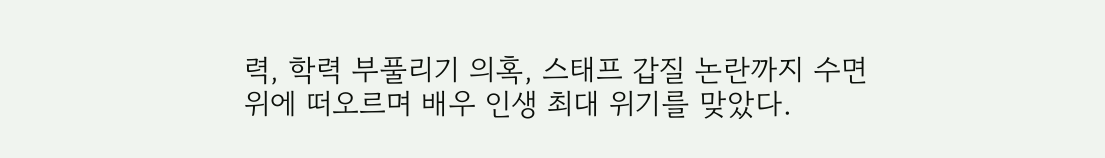력, 학력 부풀리기 의혹, 스태프 갑질 논란까지 수면 위에 떠오르며 배우 인생 최대 위기를 맞았다.